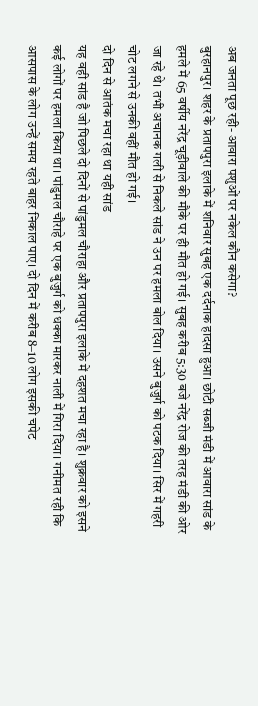अब जनता पूछ रही- आवारा पशुओं पर नकेल कौन कसेगा?
बुरहानपुर। शहर के प्रतापपुरा इलाके में शनिवार सुबह एक दर्दनाक हादसा हुआ। छोटी सब्जी मंडी में आवारा सांड के हमले में 65 वर्षीय नरेंद्र चूड़ीवाले की मौके पर ही मौत हो गई। सुबह करीब 5:30 बजे नरेंद्र रोज की तरह मंडी की ओर जा रहे थे। तभी अचानक गली से निकले सांड ने उन पर हमला बोल दिया। उसने बुजुर्ग को पटक दिया। सिर में गहरी चोट लगने से उनकी वहीं मौत हो गई।
दो दिन से आतंक मचा रहा था यही सांड
यह वही सांड है जो पिछले दो दिनों से पांडुमल चौराहा और प्रतापपुरा इलाके में दहशत मचा रहा है। शुक्रवार को इसने कई लोगों पर हमला किया था। पांडुमल चौराहे पर एक बुजुर्ग को धक्का मारकर नाली में गिरा दिया। गनीमत रही कि आसपास के लोग उन्हें समय रहते बाहर निकाल पाए। दो दिन में करीब 8–10 लोग इसकी चपेट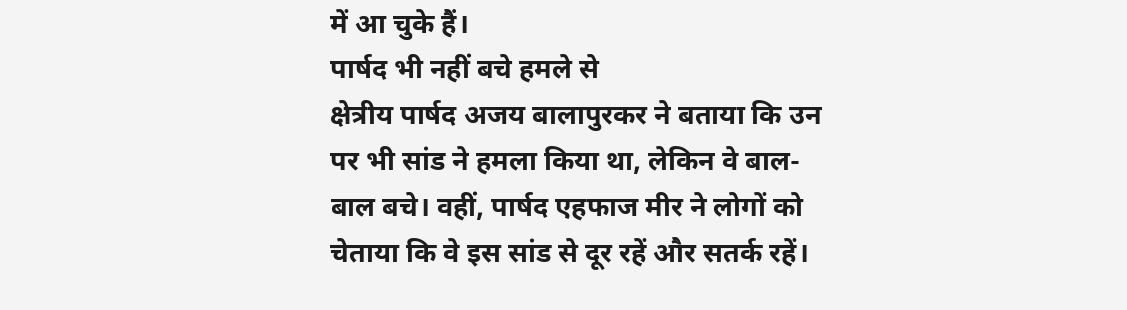में आ चुके हैं।
पार्षद भी नहीं बचे हमले से
क्षेत्रीय पार्षद अजय बालापुरकर ने बताया कि उन पर भी सांड ने हमला किया था, लेकिन वे बाल-बाल बचे। वहीं, पार्षद एहफाज मीर ने लोगों को चेताया कि वे इस सांड से दूर रहें और सतर्क रहें।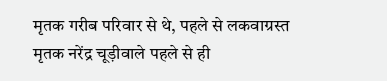मृतक गरीब परिवार से थे, पहले से लकवाग्रस्त
मृतक नरेंद्र चूड़ीवाले पहले से ही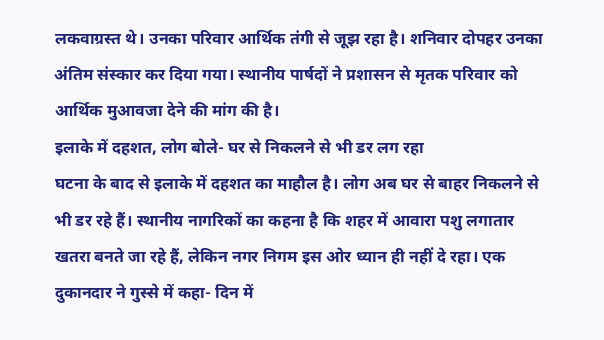लकवाग्रस्त थे। उनका परिवार आर्थिक तंगी से जूझ रहा है। शनिवार दोपहर उनका अंतिम संस्कार कर दिया गया। स्थानीय पार्षदों ने प्रशासन से मृतक परिवार को आर्थिक मुआवजा देने की मांग की है।
इलाके में दहशत, लोग बोले- घर से निकलने से भी डर लग रहा
घटना के बाद से इलाके में दहशत का माहौल है। लोग अब घर से बाहर निकलने से भी डर रहे हैं। स्थानीय नागरिकों का कहना है कि शहर में आवारा पशु लगातार खतरा बनते जा रहे हैं, लेकिन नगर निगम इस ओर ध्यान ही नहीं दे रहा। एक दुकानदार ने गुस्से में कहा- दिन में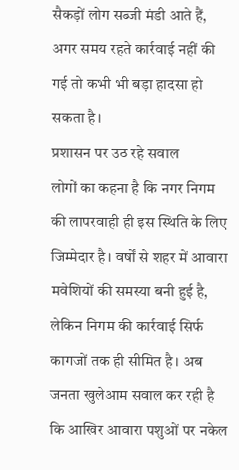सैकड़ों लोग सब्जी मंडी आते हैं, अगर समय रहते कार्रवाई नहीं की गई तो कभी भी बड़ा हादसा हो सकता है।
प्रशासन पर उठ रहे सवाल
लोगों का कहना है कि नगर निगम की लापरवाही ही इस स्थिति के लिए जिम्मेदार है। वर्षों से शहर में आवारा मवेशियों की समस्या बनी हुई है, लेकिन निगम की कार्रवाई सिर्फ कागजों तक ही सीमित है। अब जनता खुलेआम सवाल कर रही है कि आखिर आवारा पशुओं पर नकेल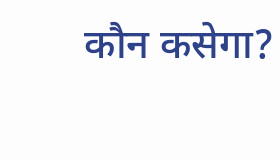कौन कसेगा?